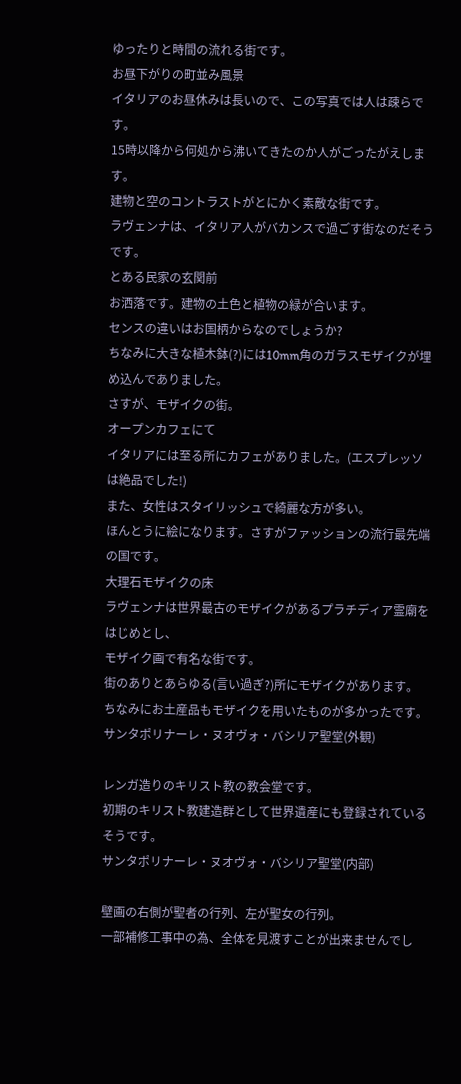ゆったりと時間の流れる街です。
お昼下がりの町並み風景
イタリアのお昼休みは長いので、この写真では人は疎らです。
15時以降から何処から沸いてきたのか人がごったがえします。
建物と空のコントラストがとにかく素敵な街です。
ラヴェンナは、イタリア人がバカンスで過ごす街なのだそうです。
とある民家の玄関前
お洒落です。建物の土色と植物の緑が合います。
センスの違いはお国柄からなのでしょうか?
ちなみに大きな植木鉢(?)には10mm角のガラスモザイクが埋め込んでありました。
さすが、モザイクの街。
オープンカフェにて
イタリアには至る所にカフェがありました。(エスプレッソは絶品でした!)
また、女性はスタイリッシュで綺麗な方が多い。
ほんとうに絵になります。さすがファッションの流行最先端の国です。
大理石モザイクの床
ラヴェンナは世界最古のモザイクがあるプラチディア霊廟をはじめとし、
モザイク画で有名な街です。
街のありとあらゆる(言い過ぎ?)所にモザイクがあります。
ちなみにお土産品もモザイクを用いたものが多かったです。
サンタポリナーレ・ヌオヴォ・バシリア聖堂(外観)

レンガ造りのキリスト教の教会堂です。
初期のキリスト教建造群として世界遺産にも登録されているそうです。
サンタポリナーレ・ヌオヴォ・バシリア聖堂(内部)

壁画の右側が聖者の行列、左が聖女の行列。
一部補修工事中の為、全体を見渡すことが出来ませんでし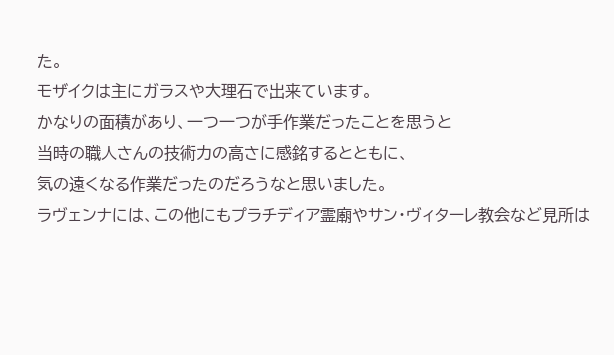た。
モザイクは主にガラスや大理石で出来ています。
かなりの面積があり、一つ一つが手作業だったことを思うと
当時の職人さんの技術力の高さに感銘するとともに、
気の遠くなる作業だったのだろうなと思いました。
ラヴェンナには、この他にもプラチディア霊廟やサン・ヴィターレ教会など見所は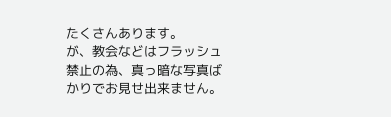たくさんあります。
が、教会などはフラッシュ禁止の為、真っ暗な写真ばかりでお見せ出来ません。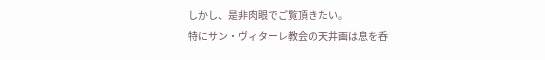しかし、是非肉眼でご覧頂きたい。
特にサン・ヴィターレ教会の天井画は息を呑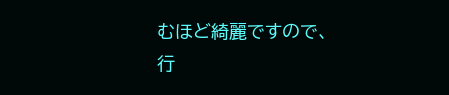むほど綺麗ですので、
行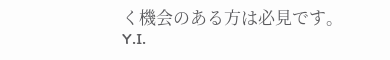く機会のある方は必見です。
Y.I.